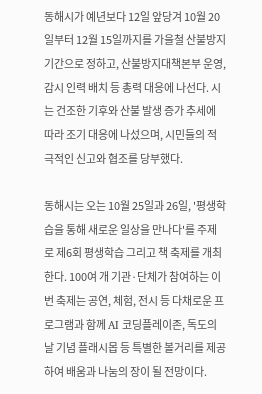동해시가 예년보다 12일 앞당겨 10월 20일부터 12월 15일까지를 가을철 산불방지 기간으로 정하고, 산불방지대책본부 운영, 감시 인력 배치 등 총력 대응에 나선다. 시는 건조한 기후와 산불 발생 증가 추세에 따라 조기 대응에 나섰으며, 시민들의 적극적인 신고와 협조를 당부했다.

동해시는 오는 10월 25일과 26일, '평생학습을 통해 새로운 일상을 만나다'를 주제로 제6회 평생학습 그리고 책 축제를 개최한다. 100여 개 기관·단체가 참여하는 이번 축제는 공연, 체험, 전시 등 다채로운 프로그램과 함께 AI 코딩플레이존, 독도의 날 기념 플래시몹 등 특별한 볼거리를 제공하여 배움과 나눔의 장이 될 전망이다.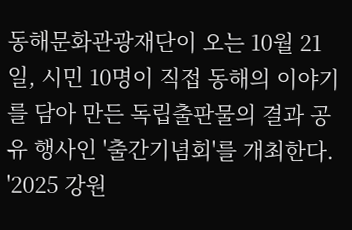동해문화관광재단이 오는 10월 21일, 시민 10명이 직접 동해의 이야기를 담아 만든 독립출판물의 결과 공유 행사인 '출간기념회'를 개최한다. '2025 강원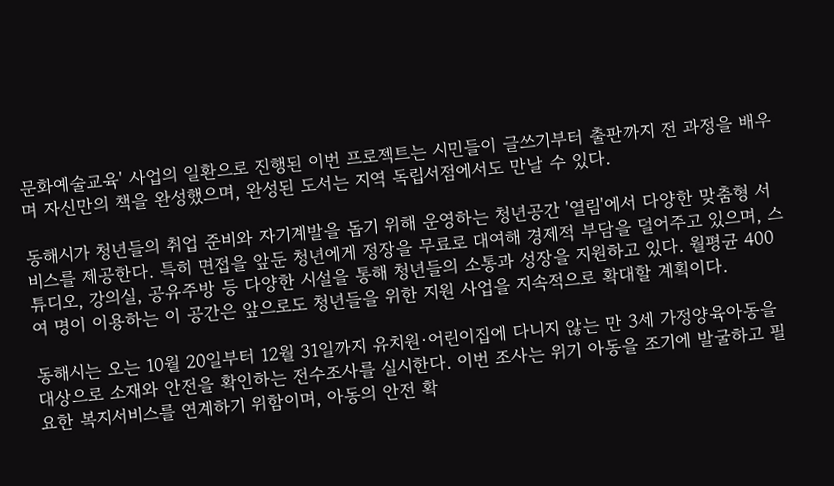문화예술교육' 사업의 일환으로 진행된 이번 프로젝트는 시민들이 글쓰기부터 출판까지 전 과정을 배우며 자신만의 책을 완성했으며, 완성된 도서는 지역 독립서점에서도 만날 수 있다.

동해시가 청년들의 취업 준비와 자기계발을 돕기 위해 운영하는 청년공간 '열림'에서 다양한 맞춤형 서비스를 제공한다. 특히 면접을 앞둔 청년에게 정장을 무료로 대여해 경제적 부담을 덜어주고 있으며, 스튜디오, 강의실, 공유주방 등 다양한 시설을 통해 청년들의 소통과 성장을 지원하고 있다. 월평균 400여 명이 이용하는 이 공간은 앞으로도 청년들을 위한 지원 사업을 지속적으로 확대할 계획이다.

동해시는 오는 10월 20일부터 12월 31일까지 유치원·어린이집에 다니지 않는 만 3세 가정양육아동을 대상으로 소재와 안전을 확인하는 전수조사를 실시한다. 이번 조사는 위기 아동을 조기에 발굴하고 필요한 복지서비스를 연계하기 위함이며, 아동의 안전 확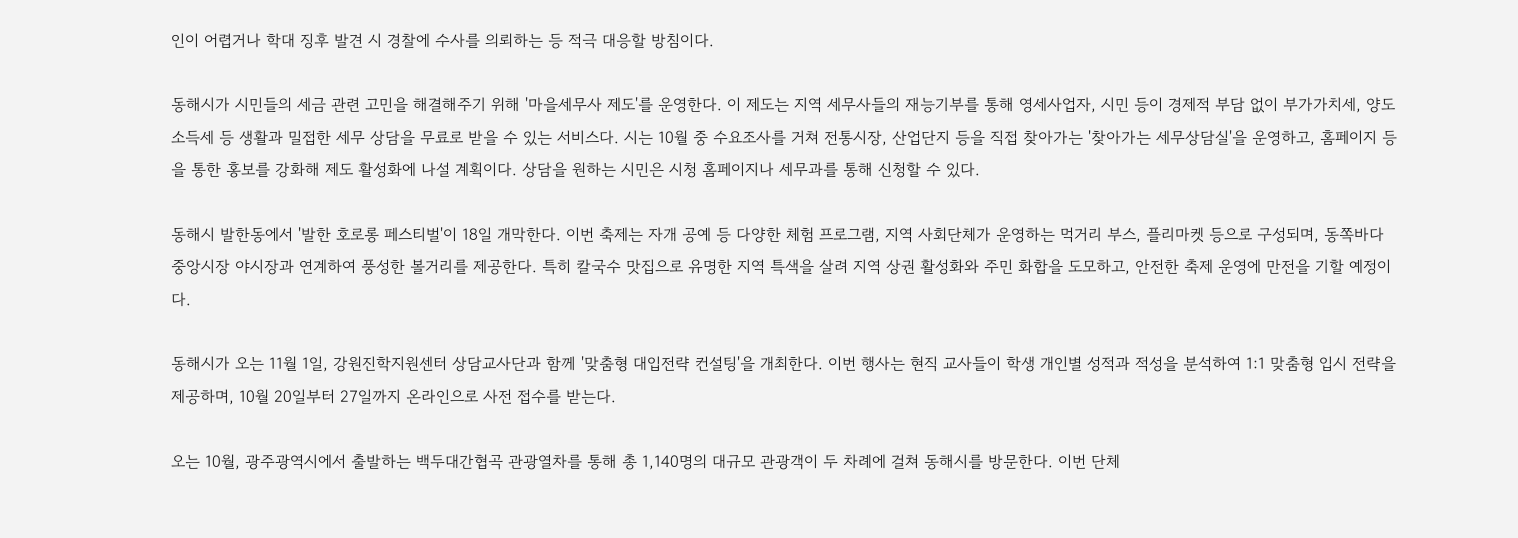인이 어렵거나 학대 징후 발견 시 경찰에 수사를 의뢰하는 등 적극 대응할 방침이다.

동해시가 시민들의 세금 관련 고민을 해결해주기 위해 '마을세무사 제도'를 운영한다. 이 제도는 지역 세무사들의 재능기부를 통해 영세사업자, 시민 등이 경제적 부담 없이 부가가치세, 양도소득세 등 생활과 밀접한 세무 상담을 무료로 받을 수 있는 서비스다. 시는 10월 중 수요조사를 거쳐 전통시장, 산업단지 등을 직접 찾아가는 '찾아가는 세무상담실'을 운영하고, 홈페이지 등을 통한 홍보를 강화해 제도 활성화에 나설 계획이다. 상담을 원하는 시민은 시청 홈페이지나 세무과를 통해 신청할 수 있다.

동해시 발한동에서 '발한 호로롱 페스티벌'이 18일 개막한다. 이번 축제는 자개 공예 등 다양한 체험 프로그램, 지역 사회단체가 운영하는 먹거리 부스, 플리마켓 등으로 구성되며, 동쪽바다중앙시장 야시장과 연계하여 풍성한 볼거리를 제공한다. 특히 칼국수 맛집으로 유명한 지역 특색을 살려 지역 상권 활성화와 주민 화합을 도모하고, 안전한 축제 운영에 만전을 기할 예정이다.

동해시가 오는 11월 1일, 강원진학지원센터 상담교사단과 함께 '맞춤형 대입전략 컨설팅'을 개최한다. 이번 행사는 현직 교사들이 학생 개인별 성적과 적성을 분석하여 1:1 맞춤형 입시 전략을 제공하며, 10월 20일부터 27일까지 온라인으로 사전 접수를 받는다.

오는 10월, 광주광역시에서 출발하는 백두대간협곡 관광열차를 통해 총 1,140명의 대규모 관광객이 두 차례에 걸쳐 동해시를 방문한다. 이번 단체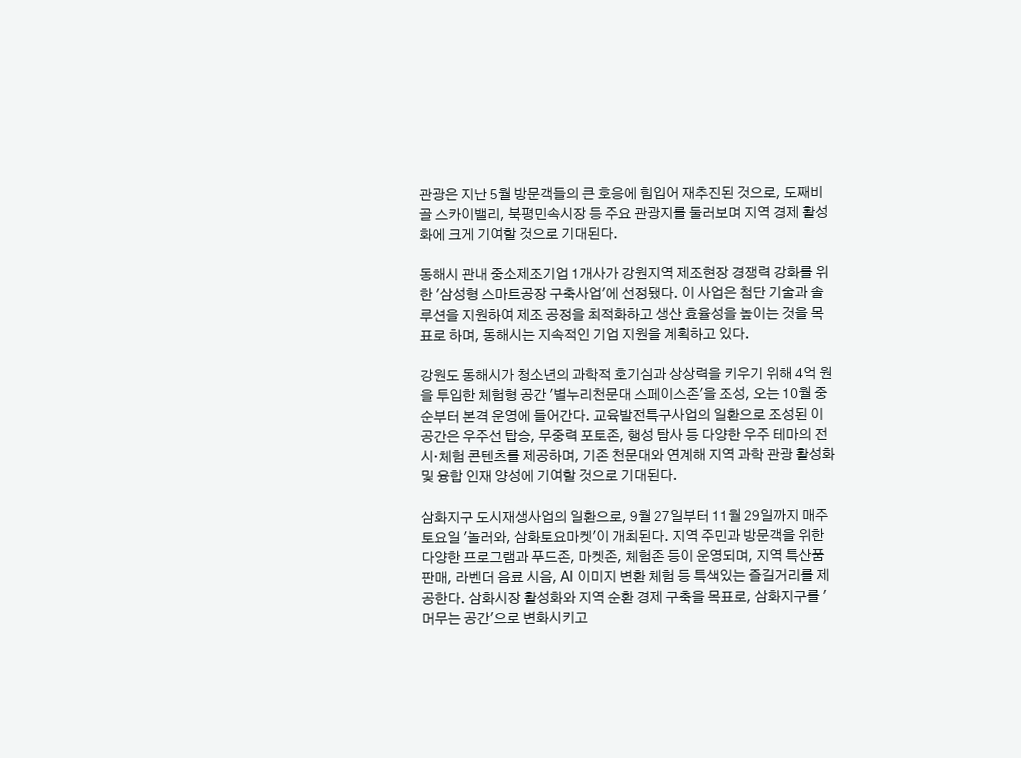관광은 지난 5월 방문객들의 큰 호응에 힘입어 재추진된 것으로, 도째비골 스카이밸리, 북평민속시장 등 주요 관광지를 둘러보며 지역 경제 활성화에 크게 기여할 것으로 기대된다.

동해시 관내 중소제조기업 1개사가 강원지역 제조현장 경쟁력 강화를 위한 '삼성형 스마트공장 구축사업'에 선정됐다. 이 사업은 첨단 기술과 솔루션을 지원하여 제조 공정을 최적화하고 생산 효율성을 높이는 것을 목표로 하며, 동해시는 지속적인 기업 지원을 계획하고 있다.

강원도 동해시가 청소년의 과학적 호기심과 상상력을 키우기 위해 4억 원을 투입한 체험형 공간 '별누리천문대 스페이스존'을 조성, 오는 10월 중순부터 본격 운영에 들어간다. 교육발전특구사업의 일환으로 조성된 이 공간은 우주선 탑승, 무중력 포토존, 행성 탐사 등 다양한 우주 테마의 전시·체험 콘텐츠를 제공하며, 기존 천문대와 연계해 지역 과학 관광 활성화 및 융합 인재 양성에 기여할 것으로 기대된다.

삼화지구 도시재생사업의 일환으로, 9월 27일부터 11월 29일까지 매주 토요일 '놀러와, 삼화토요마켓'이 개최된다. 지역 주민과 방문객을 위한 다양한 프로그램과 푸드존, 마켓존, 체험존 등이 운영되며, 지역 특산품 판매, 라벤더 음료 시음, AI 이미지 변환 체험 등 특색있는 즐길거리를 제공한다. 삼화시장 활성화와 지역 순환 경제 구축을 목표로, 삼화지구를 '머무는 공간'으로 변화시키고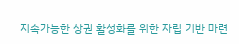지속가능한 상권 활성화를 위한 자립 기반 마련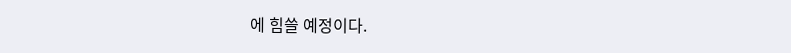에 힘쓸 예정이다.